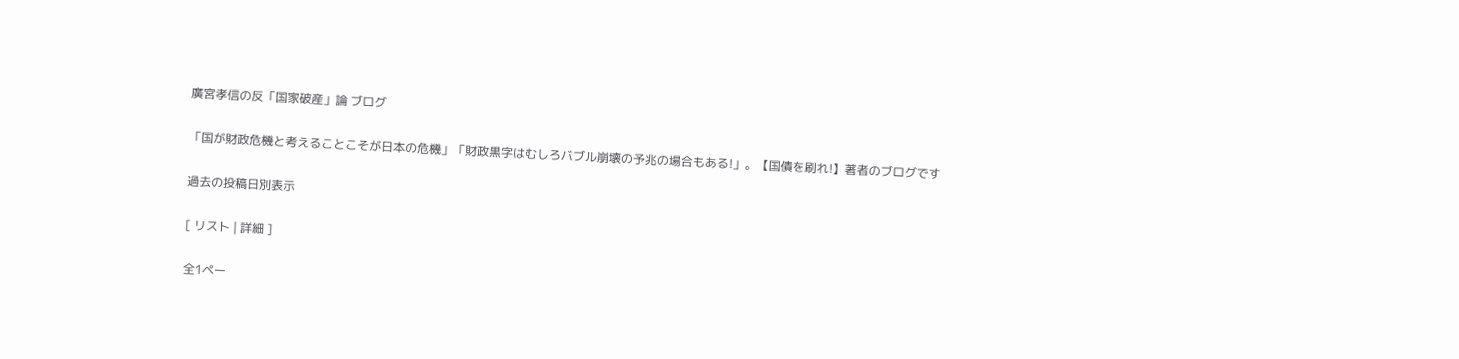廣宮孝信の反「国家破産」論 ブログ

「国が財政危機と考えることこそが日本の危機」「財政黒字はむしろバブル崩壊の予兆の場合もある!」。【国債を刷れ!】著者のブログです

過去の投稿日別表示

[ リスト | 詳細 ]

全1ペー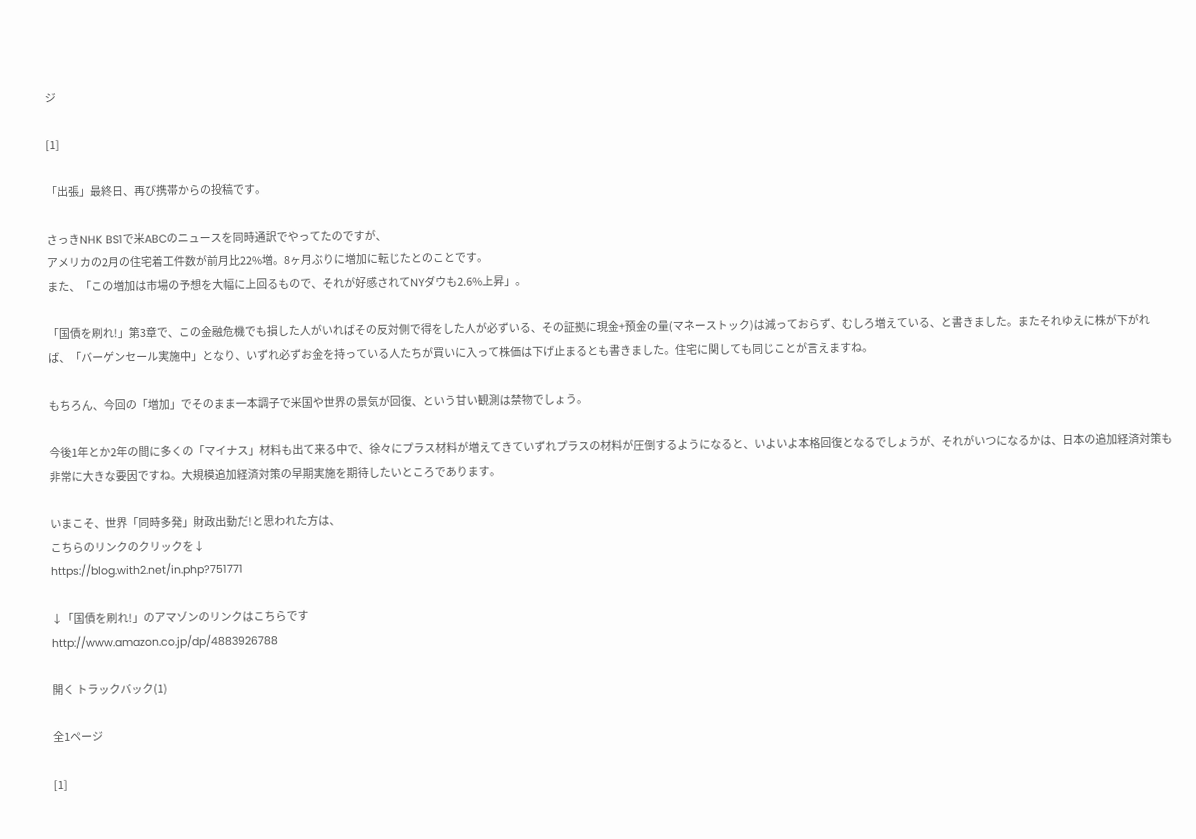ジ

[1]

「出張」最終日、再び携帯からの投稿です。

さっきNHK BS1で米ABCのニュースを同時通訳でやってたのですが、
アメリカの2月の住宅着工件数が前月比22%増。8ヶ月ぶりに増加に転じたとのことです。
また、「この増加は市場の予想を大幅に上回るもので、それが好感されてNYダウも2.6%上昇」。

「国債を刷れ!」第3章で、この金融危機でも損した人がいればその反対側で得をした人が必ずいる、その証拠に現金+預金の量(マネーストック)は減っておらず、むしろ増えている、と書きました。またそれゆえに株が下がれば、「バーゲンセール実施中」となり、いずれ必ずお金を持っている人たちが買いに入って株価は下げ止まるとも書きました。住宅に関しても同じことが言えますね。

もちろん、今回の「増加」でそのまま一本調子で米国や世界の景気が回復、という甘い観測は禁物でしょう。

今後1年とか2年の間に多くの「マイナス」材料も出て来る中で、徐々にプラス材料が増えてきていずれプラスの材料が圧倒するようになると、いよいよ本格回復となるでしょうが、それがいつになるかは、日本の追加経済対策も非常に大きな要因ですね。大規模追加経済対策の早期実施を期待したいところであります。

いまこそ、世界「同時多発」財政出動だ!と思われた方は、
こちらのリンクのクリックを↓
https://blog.with2.net/in.php?751771

↓「国債を刷れ!」のアマゾンのリンクはこちらです
http://www.amazon.co.jp/dp/4883926788

開く トラックバック(1)

全1ページ

[1]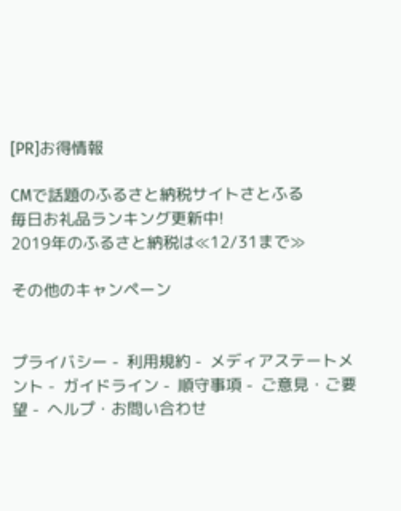[PR]お得情報

CMで話題のふるさと納税サイトさとふる
毎日お礼品ランキング更新中!
2019年のふるさと納税は≪12/31まで≫

その他のキャンペーン


プライバシー -  利用規約 -  メディアステートメント -  ガイドライン -  順守事項 -  ご意見・ご要望 -  ヘルプ・お問い合わせ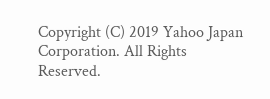Copyright (C) 2019 Yahoo Japan Corporation. All Rights Reserved.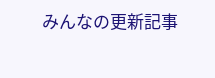みんなの更新記事